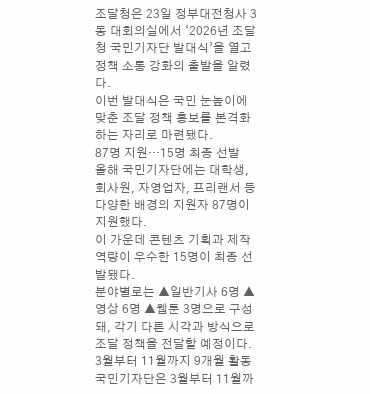조달청은 23일 정부대전청사 3동 대회의실에서 ‘2026년 조달청 국민기자단 발대식’을 열고 정책 소통 강화의 출발을 알렸다.
이번 발대식은 국민 눈높이에 맞춘 조달 정책 홍보를 본격화하는 자리로 마련됐다.
87명 지원…15명 최종 선발
올해 국민기자단에는 대학생, 회사원, 자영업자, 프리랜서 등 다양한 배경의 지원자 87명이 지원했다.
이 가운데 콘텐츠 기획과 제작 역량이 우수한 15명이 최종 선발됐다.
분야별로는 ▲일반기사 6명 ▲영상 6명 ▲웹툰 3명으로 구성돼, 각기 다른 시각과 방식으로 조달 정책을 전달할 예정이다.
3월부터 11월까지 9개월 활동
국민기자단은 3월부터 11월까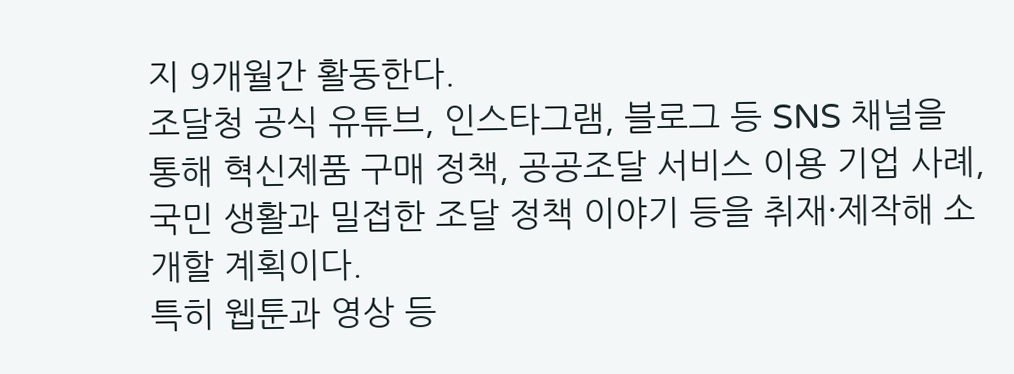지 9개월간 활동한다.
조달청 공식 유튜브, 인스타그램, 블로그 등 SNS 채널을 통해 혁신제품 구매 정책, 공공조달 서비스 이용 기업 사례, 국민 생활과 밀접한 조달 정책 이야기 등을 취재·제작해 소개할 계획이다.
특히 웹툰과 영상 등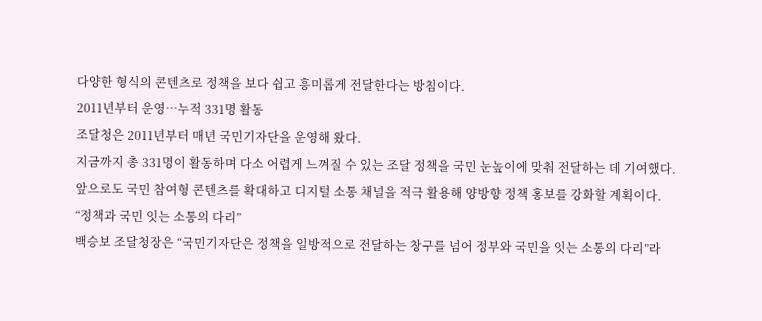다양한 형식의 콘텐츠로 정책을 보다 쉽고 흥미롭게 전달한다는 방침이다.
2011년부터 운영…누적 331명 활동
조달청은 2011년부터 매년 국민기자단을 운영해 왔다.
지금까지 총 331명이 활동하며 다소 어렵게 느껴질 수 있는 조달 정책을 국민 눈높이에 맞춰 전달하는 데 기여했다.
앞으로도 국민 참여형 콘텐츠를 확대하고 디지털 소통 채널을 적극 활용해 양방향 정책 홍보를 강화할 계획이다.
“정책과 국민 잇는 소통의 다리”
백승보 조달청장은 “국민기자단은 정책을 일방적으로 전달하는 창구를 넘어 정부와 국민을 잇는 소통의 다리”라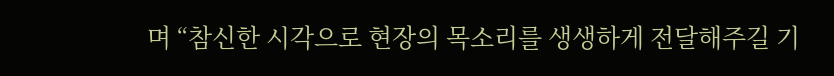며 “참신한 시각으로 현장의 목소리를 생생하게 전달해주길 기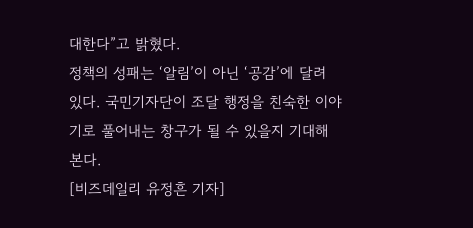대한다”고 밝혔다.
정책의 성패는 ‘알림’이 아닌 ‘공감’에 달려 있다. 국민기자단이 조달 행정을 친숙한 이야기로 풀어내는 창구가 될 수 있을지 기대해 본다.
[비즈데일리 유정흔 기자]